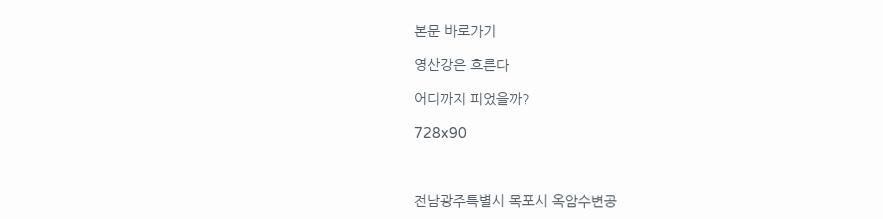본문 바로가기

영산강은 흐른다

어디까지 피었을까?

728x90



전남광주특별시 목포시 옥암수변공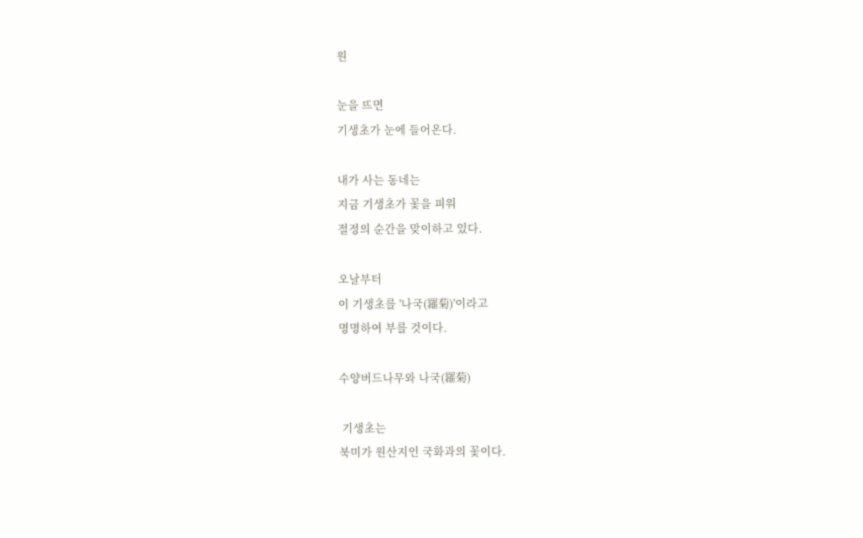원

눈을 뜨면
기생초가 눈에 들어온다.

내가 사는 동네는
지금 기생초가 꽃을 피워
절정의 순간을 맞이하고 있다.

오날부터
이 기생초를 '나국(羅菊)'이라고
명명하여 부를 것이다.

수양버드나무와 나국(羅菊)

 기생초는
북미가 원산지인 국화과의 꽃이다.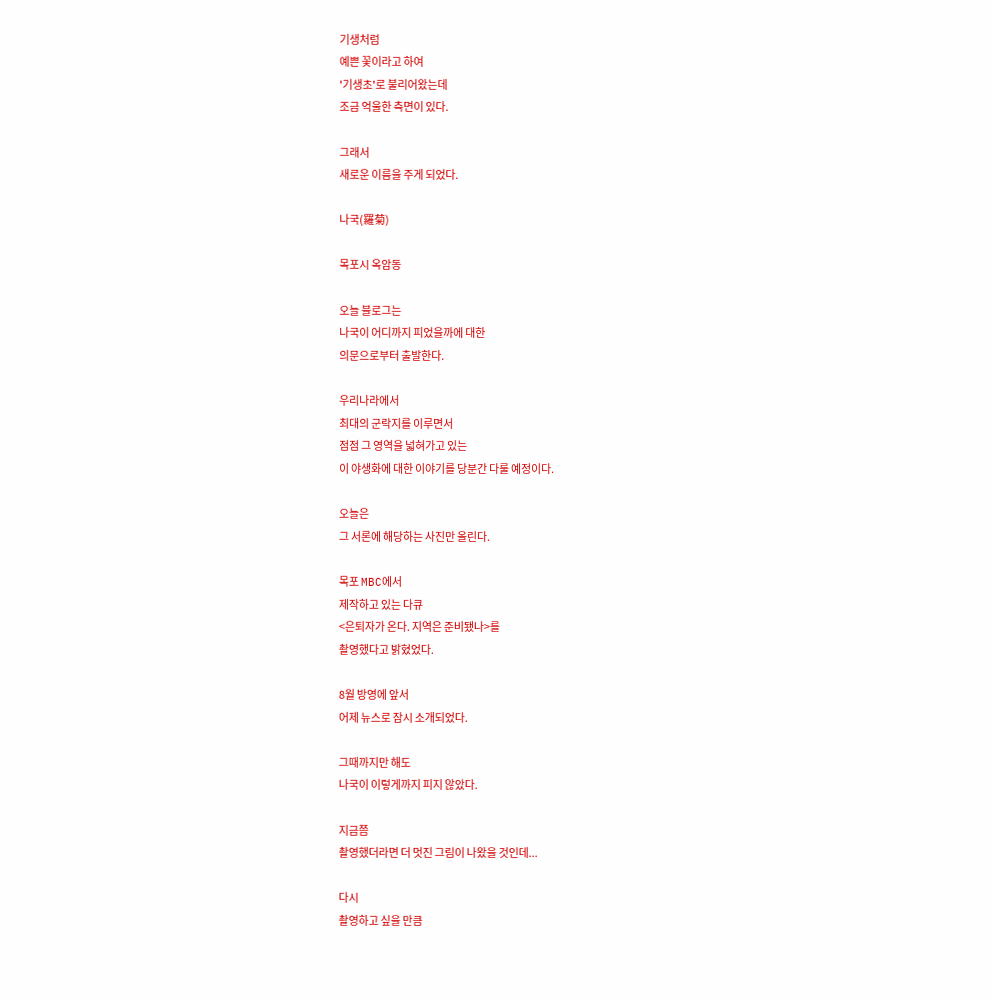기생처럼
예쁜 꽃이라고 하여
'기생초'로 불리어왔는데
조금 억울한 측면이 있다.

그래서
새로운 이름을 주게 되었다.

나국(羅菊)

목포시 옥암동

오늘 블로그는
나국이 어디까지 피었을까에 대한
의문으로부터 출발한다.

우리나라에서
최대의 군락지를 이루면서
점점 그 영역을 넓혀가고 있는
이 야생화에 대한 이야기를 당분간 다룰 예정이다.

오늘은
그 서론에 해당하는 사진만 올린다.

목포 MBC에서
제작하고 있는 다큐
<은퇴자가 온다. 지역은 준비됐나>를
촬영했다고 밝혔었다.

8월 방영에 앞서
어제 뉴스로 잠시 소개되었다.

그때까지만 해도
나국이 이렇게까지 피지 않았다.

지금쯤
촬영했더라면 더 멋진 그림이 나왔을 것인데...

다시
촬영하고 싶을 만큼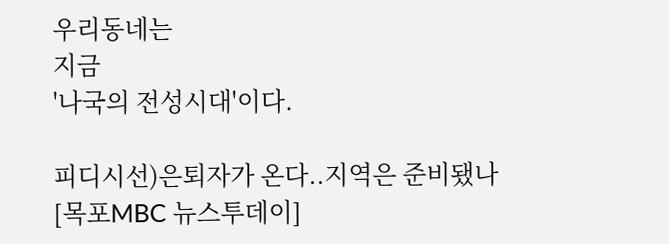우리동네는
지금
'나국의 전성시대'이다.

피디시선)은퇴자가 온다..지역은 준비됐나[목포MBC 뉴스투데이]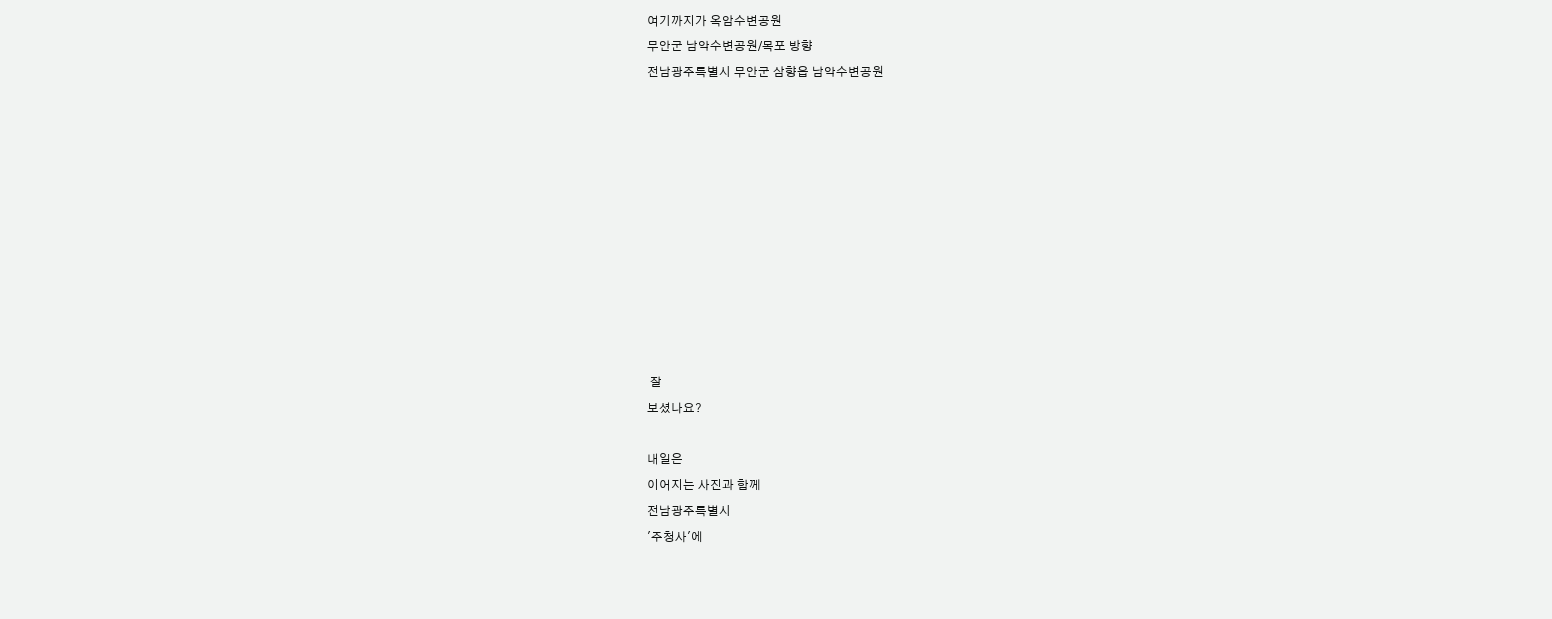여기까지가 옥암수변공원
무안군 남악수변공원/목포 방향
전남광주특별시 무안군 삼향읍 남악수변공원











 잘
보셨나요?

내일은
이어지는 사진과 함께
전남광주특별시
'주청사'에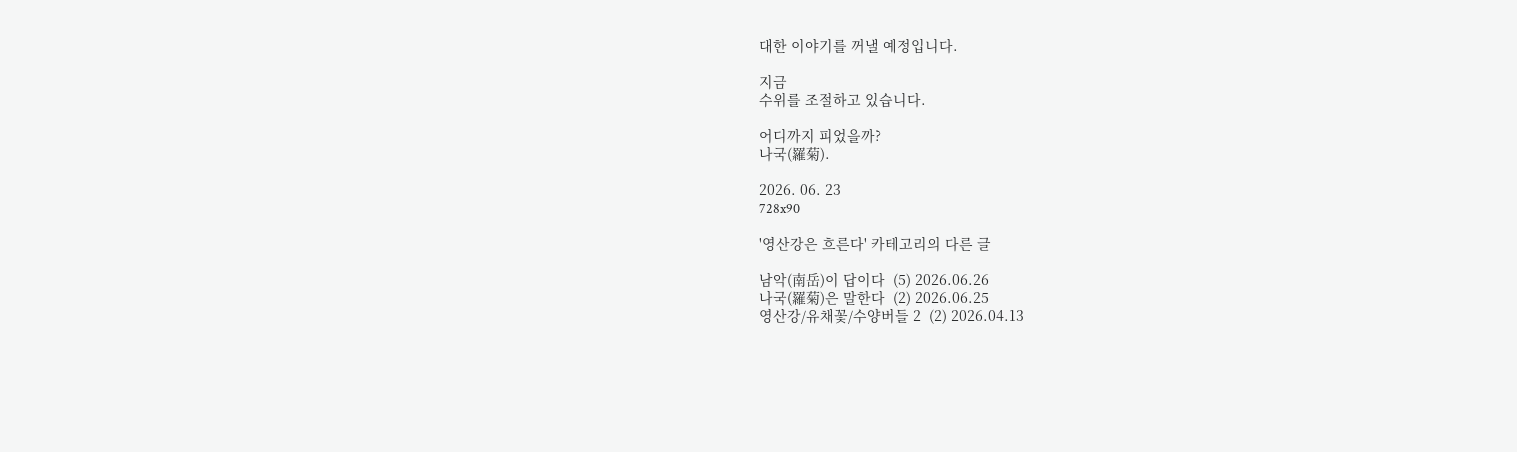대한 이야기를 꺼낼 예정입니다.

지금
수위를 조절하고 있습니다.

어디까지 피었을까?
나국(羅菊).

2026. 06. 23
728x90

'영산강은 흐른다' 카테고리의 다른 글

남악(南岳)이 답이다  (5) 2026.06.26
나국(羅菊)은 말한다  (2) 2026.06.25
영산강/유채꽃/수양버들 2  (2) 2026.04.13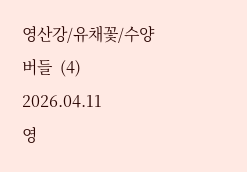영산강/유채꽃/수양버들  (4) 2026.04.11
영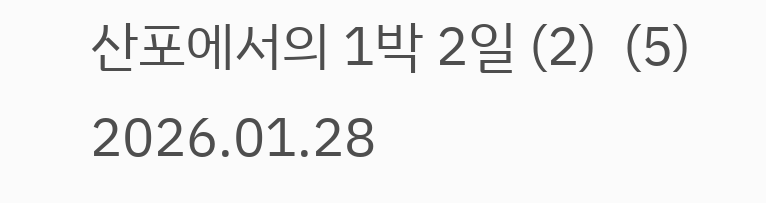산포에서의 1박 2일 (2)  (5) 2026.01.28